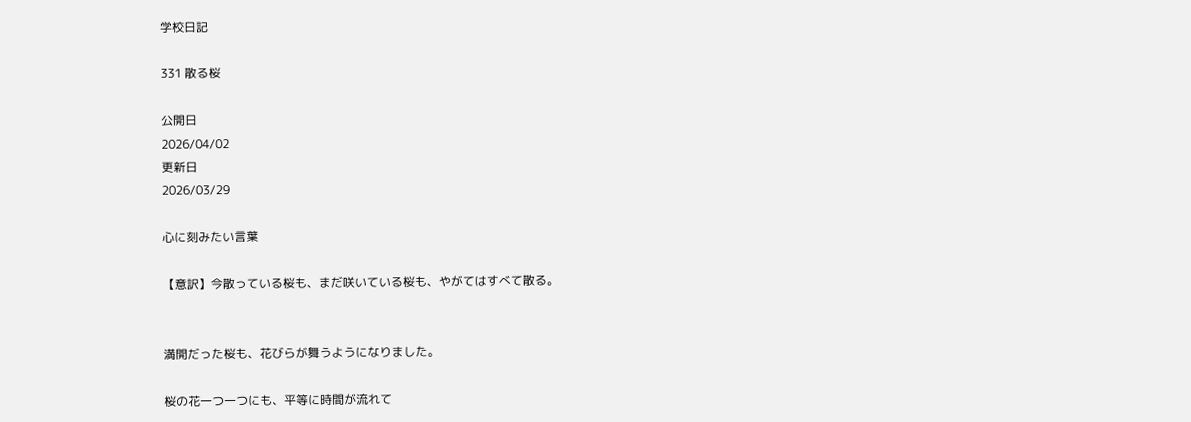学校日記

331 散る桜

公開日
2026/04/02
更新日
2026/03/29

心に刻みたい言葉

【意訳】今散っている桜も、まだ咲いている桜も、やがてはすべて散る。


満開だった桜も、花びらが舞うようになりました。

桜の花一つ一つにも、平等に時間が流れて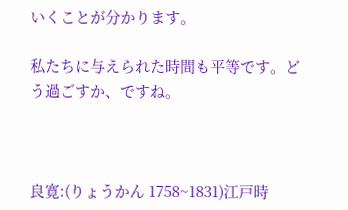いくことが分かります。

私たちに与えられた時間も平等です。どう過ごすか、ですね。



良寛:(りょうかん 1758~1831)江戸時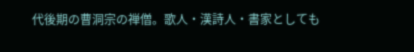代後期の曹洞宗の禅僧。歌人・漢詩人・書家としても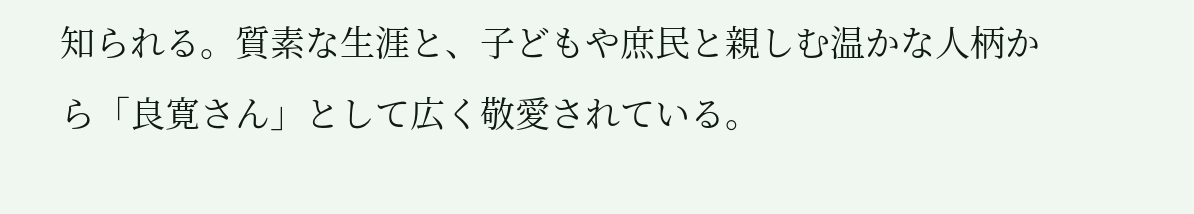知られる。質素な生涯と、子どもや庶民と親しむ温かな人柄から「良寛さん」として広く敬愛されている。